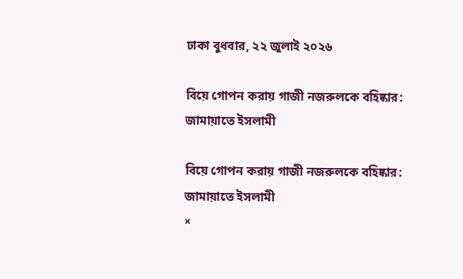ঢাকা বুধবার, ২২ জুলাই ২০২৬

বিয়ে গোপন করায় গাজী নজরুলকে বহিষ্কার: জামায়াতে ইসলামী

বিয়ে গোপন করায় গাজী নজরুলকে বহিষ্কার: জামায়াতে ইসলামী
×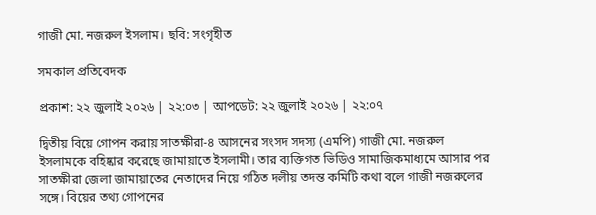গাজী মো. নজরুল ইসলাম। ছবি: সংগৃহীত

সমকাল প্রতিবেদক

প্রকাশ: ২২ জুলাই ২০২৬ | ২২:০৩ | আপডেট: ২২ জুলাই ২০২৬ | ২২:০৭

দ্বিতীয় বিয়ে গোপন করায় সাতক্ষীরা-৪ আসনের সংসদ সদস্য (এমপি) গাজী মো. নজরুল ইসলামকে বহিষ্কার করেছে জামায়াতে ইসলামী। তার ব্যক্তিগত ভিডিও সামাজিকমাধ্যমে আসার পর সাতক্ষীরা জেলা জামায়াতের নেতাদের নিয়ে গঠিত দলীয় তদন্ত কমিটি কথা বলে গাজী নজরুলের সঙ্গে। বিয়ের তথ্য গোপনের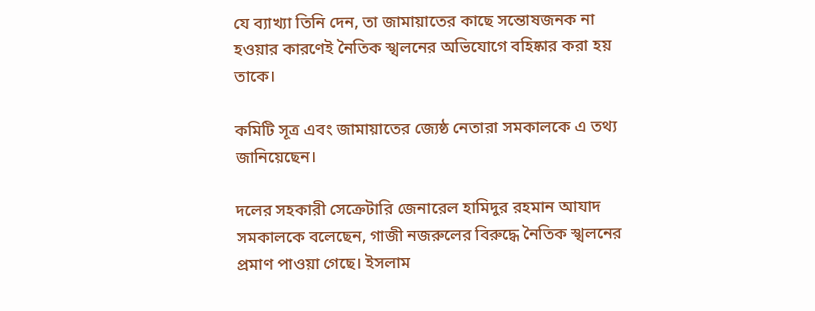যে ব্যাখ্যা তিনি দেন, তা জামায়াতের কাছে সন্তোষজনক না হওয়ার কারণেই নৈতিক স্খলনের অভিযোগে বহিষ্কার করা হয় তাকে।

কমিটি সূত্র এবং জামায়াতের জ্যেষ্ঠ নেতারা সমকালকে এ তথ্য জানিয়েছেন।

দলের সহকারী সেক্রেটারি জেনারেল হামিদুর রহমান আযাদ সমকালকে বলেছেন, গাজী নজরুলের বিরুদ্ধে নৈতিক স্খলনের প্রমাণ পাওয়া গেছে। ইসলাম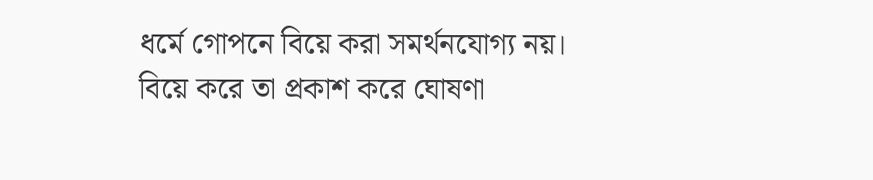ধর্মে গোপনে বিয়ে করা সমর্থনযোগ্য নয়। বিয়ে করে তা প্রকাশ করে ঘোষণা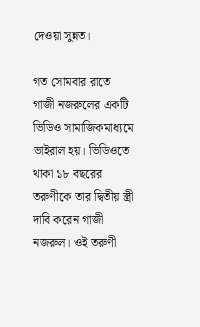দেওয়া সুন্নত।

গত সোমবার রাতে গাজী নজরুলের একটি ভিডিও সামাজিকমাধ্যমে ভাইরাল হয়। ভিডিওতে থাকা ১৮ বছরের তরুণীকে তার দ্বিতীয় স্ত্রী দাবি করেন গাজী নজরুল। ওই তরুণী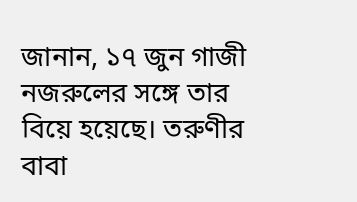জানান, ১৭ জুন গাজী নজরুলের সঙ্গে তার বিয়ে হয়েছে। তরুণীর বাবা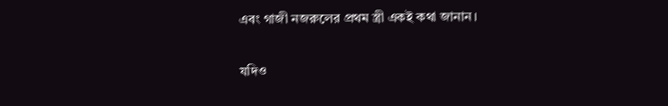এবং গাজী নজরুলের প্রথম স্ত্রী একই কথা জানান।

যদিও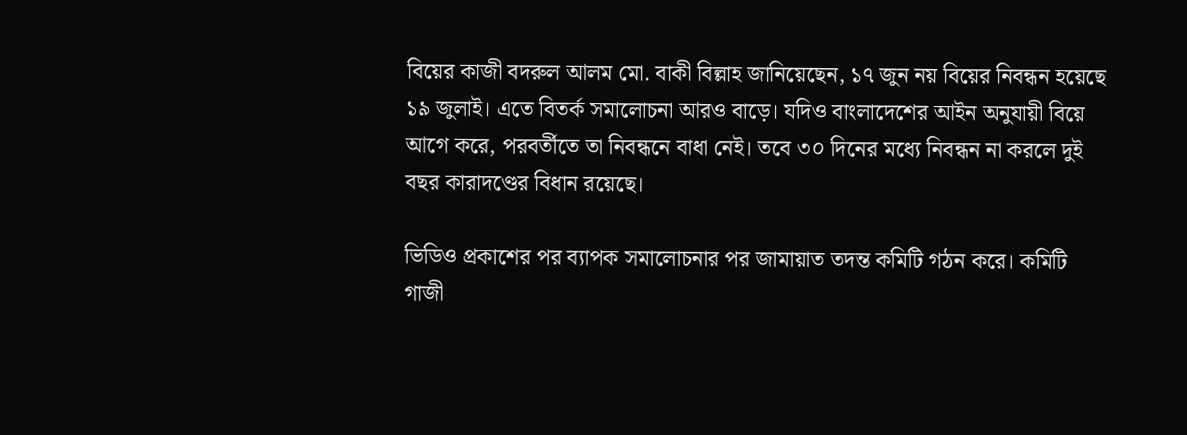বিয়ের কাজী বদরুল আলম মো. বাকী বিল্লাহ জানিয়েছেন, ১৭ জুন নয় বিয়ের নিবন্ধন হয়েছে ১৯ জুলাই। এতে বিতর্ক সমালোচনা আরও বাড়ে। যদিও বাংলাদেশের আইন অনুযায়ী বিয়ে আগে করে, পরবর্তীতে তা নিবন্ধনে বাধা নেই। তবে ৩০ দিনের মধ্যে নিবন্ধন না করলে দুই বছর কারাদণ্ডের বিধান রয়েছে।

ভিডিও প্রকাশের পর ব্যাপক সমালোচনার পর জামায়াত তদন্ত কমিটি গঠন করে। কমিটি গাজী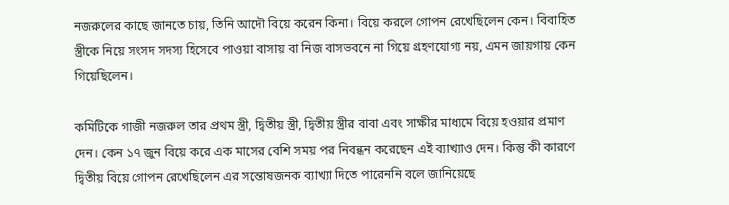নজরুলের কাছে জানতে চায়, তিনি আদৌ বিয়ে করেন কিনা। বিয়ে করলে গোপন রেখেছিলেন কেন। বিবাহিত স্ত্রীকে নিয়ে সংসদ সদস্য হিসেবে পাওয়া বাসায় বা নিজ বাসভবনে না গিয়ে গ্রহণযোগ্য নয়, এমন জায়গায় কেন গিয়েছিলেন।

কমিটিকে গাজী নজরুল তার প্রথম স্ত্রী, দ্বিতীয় স্ত্রী, দ্বিতীয় স্ত্রীর বাবা এবং সাক্ষীর মাধ্যমে বিয়ে হওয়ার প্রমাণ দেন। কেন ১৭ জুন বিয়ে করে এক মাসের বেশি সময় পর নিবন্ধন করেছেন এই ব্যাখ্যাও দেন। কিন্তু কী কারণে দ্বিতীয় বিয়ে গোপন রেখেছিলেন এর সন্তোষজনক ব্যাখ্যা দিতে পারেননি বলে জানিয়েছে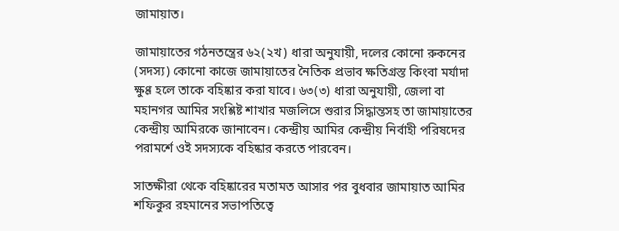জামায়াত।

জামায়াতের গঠনতন্ত্রের ৬২(২খ) ধারা অনুযায়ী, দলের কোনো রুকনের (সদস্য) কোনো কাজে জামায়াতের নৈতিক প্রভাব ক্ষতিগ্রস্ত কিংবা মর্যাদা ক্ষুণ্ণ হলে তাকে বহিষ্কার করা যাবে। ৬৩(৩) ধারা অনুযায়ী, জেলা বা মহানগর আমির সংশ্লিষ্ট শাখার মজলিসে শুরার সিদ্ধান্তসহ তা জামায়াতের কেন্দ্রীয় আমিরকে জানাবেন। কেন্দ্রীয় আমির কেন্দ্রীয় নির্বাহী পরিষদের পরামর্শে ওই সদস্যকে বহিষ্কার করতে পারবেন।

সাতক্ষীরা থেকে বহিষ্কারের মতামত আসার পর বুধবার জামায়াত আমির শফিকুর রহমানের সভাপতিত্বে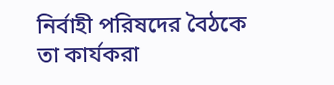নির্বাহী পরিষদের বৈঠকে তা কার্যকরা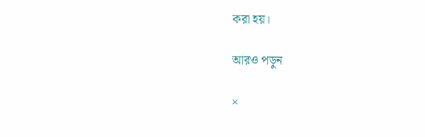করা হয়।

আরও পড়ুন

×